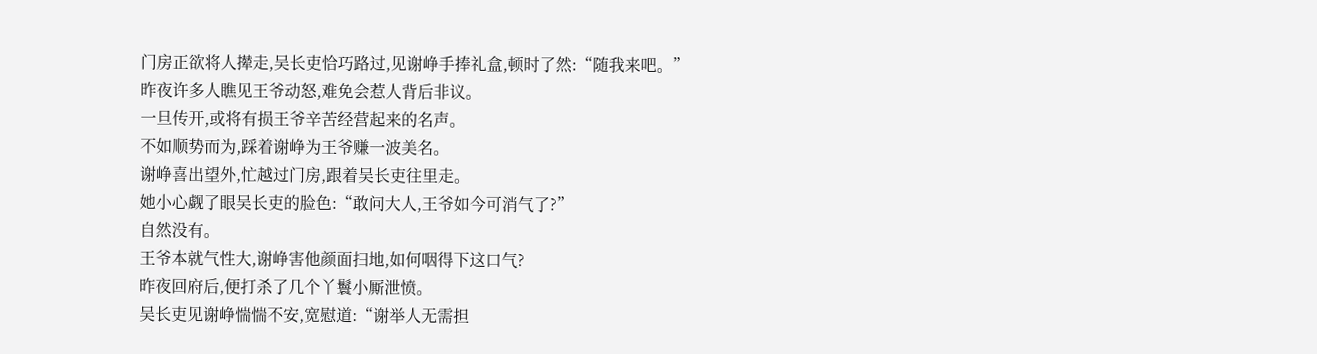门房正欲将人撵走,吴长吏恰巧路过,见谢峥手捧礼盒,顿时了然:“随我来吧。”
昨夜许多人瞧见王爷动怒,难免会惹人背后非议。
一旦传开,或将有损王爷辛苦经营起来的名声。
不如顺势而为,踩着谢峥为王爷赚一波美名。
谢峥喜出望外,忙越过门房,跟着吴长吏往里走。
她小心觑了眼吴长吏的脸色:“敢问大人,王爷如今可消气了?”
自然没有。
王爷本就气性大,谢峥害他颜面扫地,如何咽得下这口气?
昨夜回府后,便打杀了几个丫鬟小厮泄愤。
吴长吏见谢峥惴惴不安,宽慰道:“谢举人无需担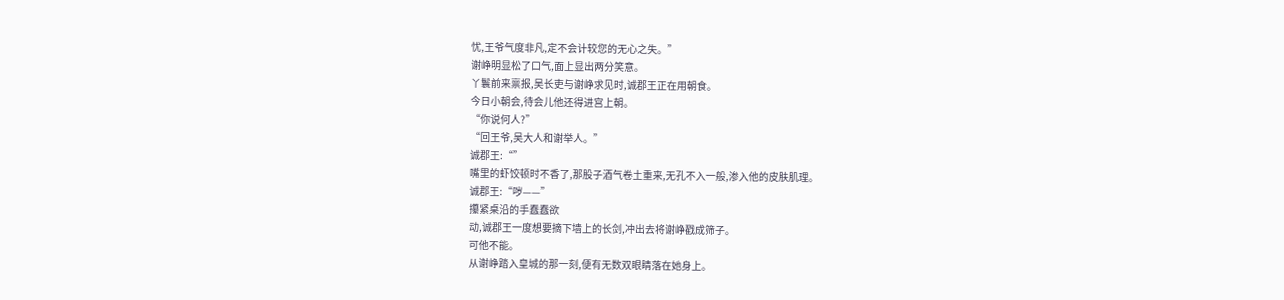忧,王爷气度非凡,定不会计较您的无心之失。”
谢峥明显松了口气,面上显出两分笑意。
丫鬟前来禀报,吴长吏与谢峥求见时,诚郡王正在用朝食。
今日小朝会,待会儿他还得进宫上朝。
“你说何人?”
“回王爷,吴大人和谢举人。”
诚郡王:“”
嘴里的虾饺顿时不香了,那股子酒气卷土重来,无孔不入一般,渗入他的皮肤肌理。
诚郡王:“哕——”
攥紧桌沿的手蠢蠢欲
动,诚郡王一度想要摘下墙上的长剑,冲出去将谢峥戳成筛子。
可他不能。
从谢峥踏入皇城的那一刻,便有无数双眼睛落在她身上。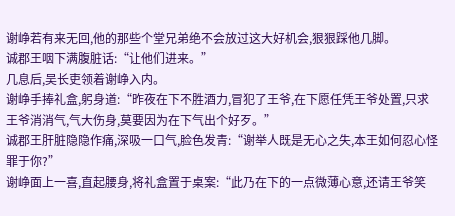谢峥若有来无回,他的那些个堂兄弟绝不会放过这大好机会,狠狠踩他几脚。
诚郡王咽下满腹脏话:“让他们进来。”
几息后,吴长吏领着谢峥入内。
谢峥手捧礼盒,躬身道:“昨夜在下不胜酒力,冒犯了王爷,在下愿任凭王爷处置,只求王爷消消气,气大伤身,莫要因为在下气出个好歹。”
诚郡王肝脏隐隐作痛,深吸一口气,脸色发青:“谢举人既是无心之失,本王如何忍心怪罪于你?”
谢峥面上一喜,直起腰身,将礼盒置于桌案:“此乃在下的一点微薄心意,还请王爷笑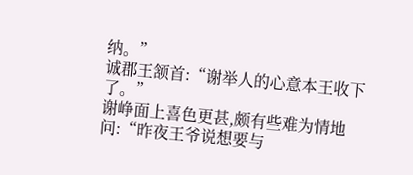纳。”
诚郡王颔首:“谢举人的心意本王收下了。”
谢峥面上喜色更甚,颇有些难为情地问:“昨夜王爷说想要与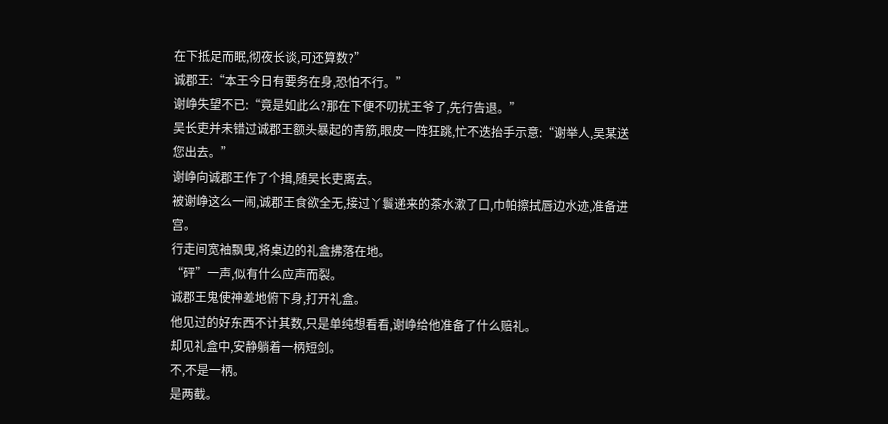在下抵足而眠,彻夜长谈,可还算数?”
诚郡王:“本王今日有要务在身,恐怕不行。”
谢峥失望不已:“竟是如此么?那在下便不叨扰王爷了,先行告退。”
吴长吏并未错过诚郡王额头暴起的青筋,眼皮一阵狂跳,忙不迭抬手示意:“谢举人,吴某送您出去。”
谢峥向诚郡王作了个揖,随吴长吏离去。
被谢峥这么一闹,诚郡王食欲全无,接过丫鬟递来的茶水漱了口,巾帕擦拭唇边水迹,准备进宫。
行走间宽袖飘曳,将桌边的礼盒拂落在地。
“砰”一声,似有什么应声而裂。
诚郡王鬼使神差地俯下身,打开礼盒。
他见过的好东西不计其数,只是单纯想看看,谢峥给他准备了什么赔礼。
却见礼盒中,安静躺着一柄短剑。
不,不是一柄。
是两截。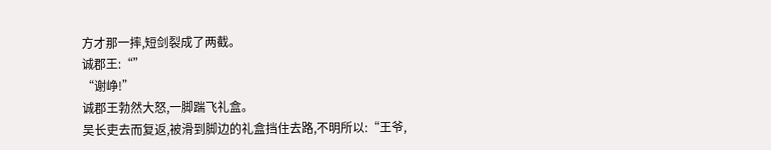方才那一摔,短剑裂成了两截。
诚郡王:“”
“谢峥!”
诚郡王勃然大怒,一脚踹飞礼盒。
吴长吏去而复返,被滑到脚边的礼盒挡住去路,不明所以:“王爷,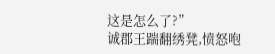这是怎么了?”
诚郡王踹翻绣凳,愤怒咆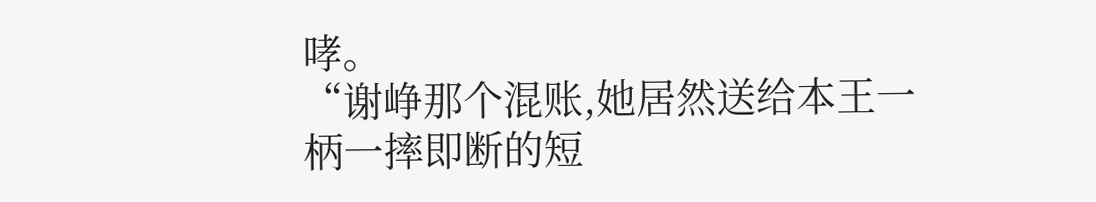哮。
“谢峥那个混账,她居然送给本王一柄一摔即断的短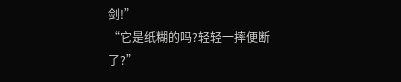剑!”
“它是纸糊的吗?轻轻一摔便断了?”